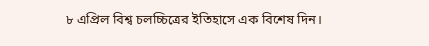৮ এপ্রিল বিশ্ব চলচ্চিত্রের ইতিহাসে এক বিশেষ দিন।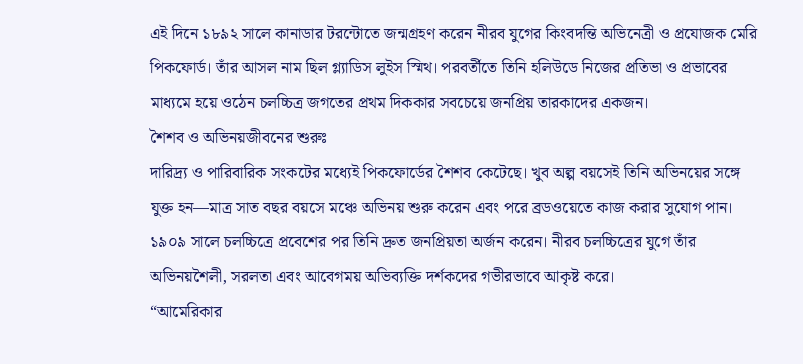এই দিনে ১৮৯২ সালে কানাডার টরন্টোতে জন্মগ্রহণ করেন নীরব যুগের কিংবদন্তি অভিনেত্রী ও প্রযোজক মেরি পিকফোর্ড। তাঁর আসল নাম ছিল গ্ল্যাডিস লুইস স্মিথ। পরবর্তীতে তিনি হলিউডে নিজের প্রতিভা ও প্রভাবের মাধ্যমে হয়ে ওঠেন চলচ্চিত্র জগতের প্রথম দিককার সবচেয়ে জনপ্রিয় তারকাদের একজন।
শৈশব ও অভিনয়জীবনের শুরুঃ
দারিদ্র্য ও পারিবারিক সংকটের মধ্যেই পিকফোর্ডের শৈশব কেটেছে। খুব অল্প বয়সেই তিনি অভিনয়ের সঙ্গে যুক্ত হন—মাত্র সাত বছর বয়সে মঞ্চে অভিনয় শুরু করেন এবং পরে ব্রডওয়েতে কাজ করার সুযোগ পান।
১৯০৯ সালে চলচ্চিত্রে প্রবেশের পর তিনি দ্রুত জনপ্রিয়তা অর্জন করেন। নীরব চলচ্চিত্রের যুগে তাঁর অভিনয়শৈলী, সরলতা এবং আবেগময় অভিব্যক্তি দর্শকদের গভীরভাবে আকৃষ্ট করে।
“আমেরিকার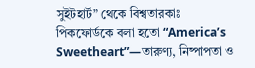সুইটহার্ট” থেকে বিশ্বতারকাঃ
পিকফোর্ডকে বলা হতো “America’s Sweetheart”—তারুণ্য, নিষ্পাপতা ও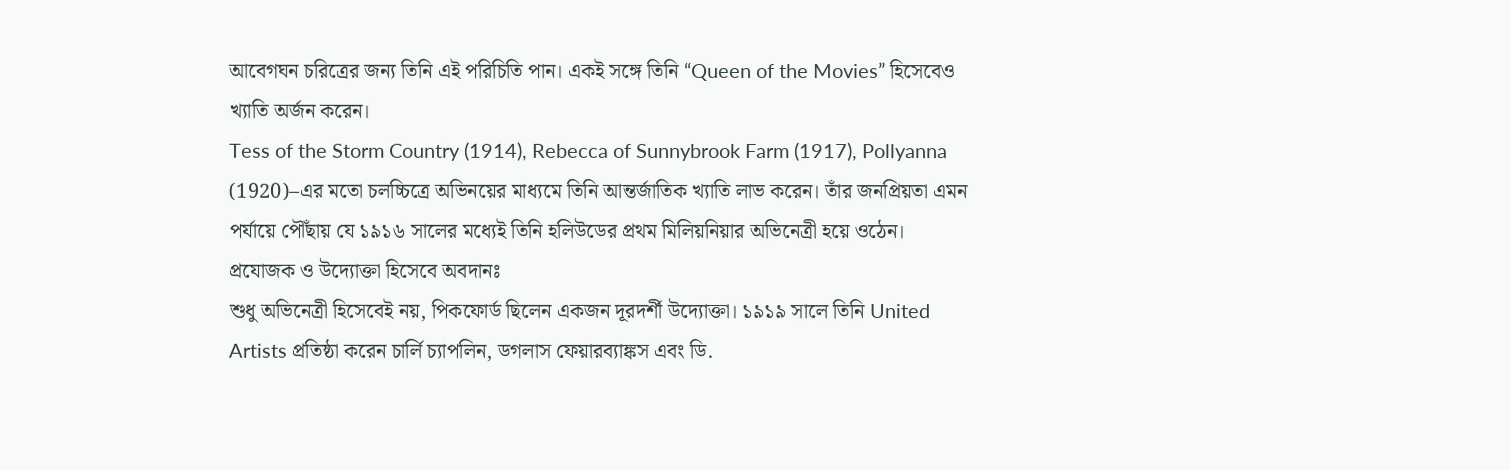আবেগঘন চরিত্রের জন্য তিনি এই পরিচিতি পান। একই সঙ্গে তিনি “Queen of the Movies” হিসেবেও খ্যাতি অর্জন করেন।
Tess of the Storm Country (1914), Rebecca of Sunnybrook Farm (1917), Pollyanna (1920)–এর মতো চলচ্চিত্রে অভিনয়ের মাধ্যমে তিনি আন্তর্জাতিক খ্যাতি লাভ করেন। তাঁর জনপ্রিয়তা এমন পর্যায়ে পৌঁছায় যে ১৯১৬ সালের মধ্যেই তিনি হলিউডের প্রথম মিলিয়নিয়ার অভিনেত্রী হয়ে ওঠেন।
প্রযোজক ও উদ্যোক্তা হিসেবে অবদানঃ
শুধু অভিনেত্রী হিসেবেই নয়, পিকফোর্ড ছিলেন একজন দূরদর্শী উদ্যোক্তা। ১৯১৯ সালে তিনি United Artists প্রতিষ্ঠা করেন চার্লি চ্যাপলিন, ডগলাস ফেয়ারব্যাঙ্কস এবং ডি.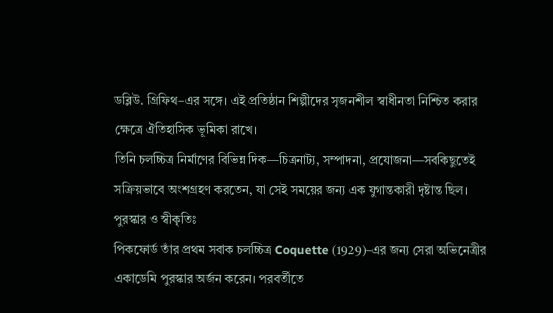ডব্লিউ. গ্রিফিথ–এর সঙ্গে। এই প্রতিষ্ঠান শিল্পীদের সৃজনশীল স্বাধীনতা নিশ্চিত করার ক্ষেত্রে ঐতিহাসিক ভূমিকা রাখে।
তিনি চলচ্চিত্র নির্মাণের বিভিন্ন দিক—চিত্রনাট্য, সম্পাদনা, প্রযোজনা—সবকিছুতেই সক্রিয়ভাবে অংশগ্রহণ করতেন, যা সেই সময়ের জন্য এক যুগান্তকারী দৃষ্টান্ত ছিল।
পুরস্কার ও স্বীকৃতিঃ
পিকফোর্ড তাঁর প্রথম সবাক চলচ্চিত্র Coquette (1929)–এর জন্য সেরা অভিনেত্রীর একাডেমি পুরস্কার অর্জন করেন। পরবর্তীতে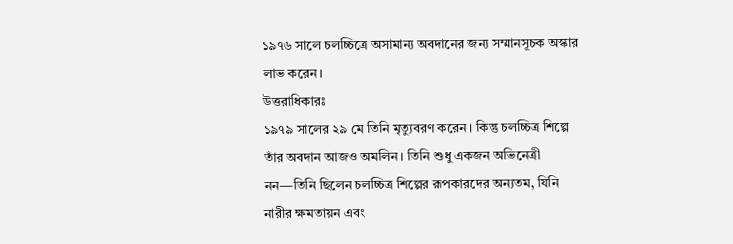১৯৭৬ সালে চলচ্চিত্রে অসামান্য অবদানের জন্য সম্মানসূচক অস্কার লাভ করেন।
উত্তরাধিকারঃ
১৯৭৯ সালের ২৯ মে তিনি মৃত্যুবরণ করেন। কিন্তু চলচ্চিত্র শিল্পে তাঁর অবদান আজও অমলিন। তিনি শুধু একজন অভিনেত্রী নন—তিনি ছিলেন চলচ্চিত্র শিল্পের রূপকারদের অন্যতম, যিনি নারীর ক্ষমতায়ন এবং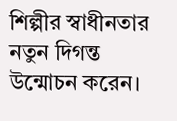শিল্পীর স্বাধীনতার নতুন দিগন্ত উন্মোচন করেন।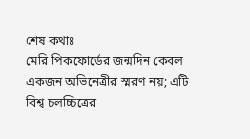শেষ কথাঃ
মেরি পিকফোর্ডের জন্মদিন কেবল একজন অভিনেত্রীর স্মরণ নয়; এটি বিশ্ব চলচ্চিত্রের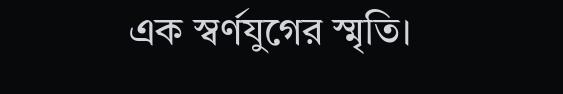এক স্বর্ণযুগের স্মৃতি।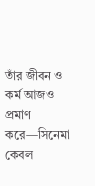তাঁর জীবন ও কর্ম আজও প্রমাণ করে—সিনেমা কেবল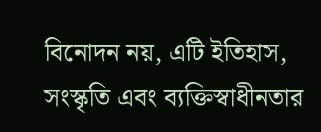বিনোদন নয়, এটি ইতিহাস, সংস্কৃতি এবং ব্যক্তিস্বাধীনতার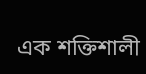এক শক্তিশালী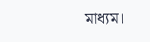মাধ্যম।